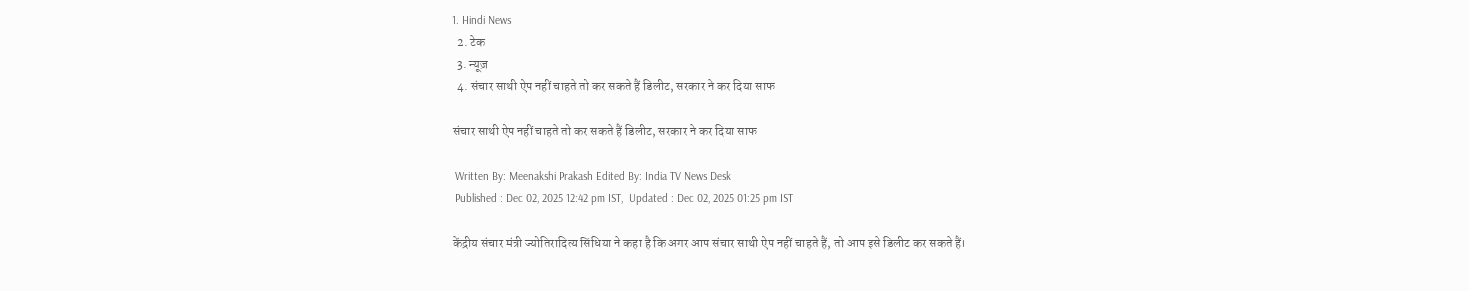1. Hindi News
  2. टेक
  3. न्यूज़
  4. संचार साथी ऐप नहीं चाहते तो कर सकते हैं डिलीट, सरकार ने कर दिया साफ

संचार साथी ऐप नहीं चाहते तो कर सकते हैं डिलीट, सरकार ने कर दिया साफ

 Written By: Meenakshi Prakash Edited By: India TV News Desk
 Published : Dec 02, 2025 12:42 pm IST,  Updated : Dec 02, 2025 01:25 pm IST

केंद्रीय संचार मंत्री ज्योतिरादित्य सिंधिया ने कहा है कि अगर आप संचार साथी ऐप नहीं चाहते हैं, तो आप इसे डिलीट कर सकते हैं।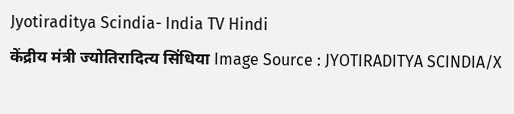Jyotiraditya Scindia- India TV Hindi
केंद्रीय मंत्री ज्योतिरादित्य सिंधिया Image Source : JYOTIRADITYA SCINDIA/X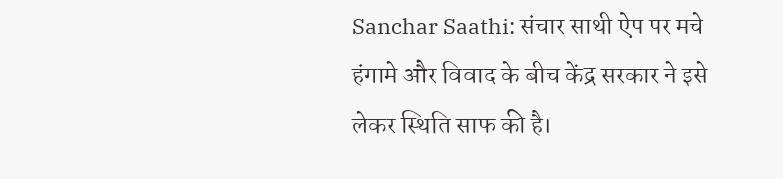Sanchar Saathi: संचार साथी ऐप पर मचे हंगामे और विवाद के बीच केंद्र सरकार ने इसे लेकर स्थिति साफ की है।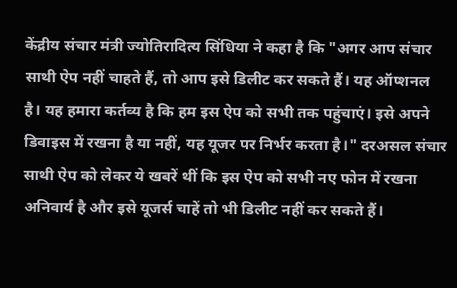केंद्रीय संचार मंत्री ज्योतिरादित्य सिंधिया ने कहा है कि "अगर आप संचार साथी ऐप नहीं चाहते हैं, तो आप इसे डिलीट कर सकते हैं। यह ऑप्शनल है। यह हमारा कर्तव्य है कि हम इस ऐप को सभी तक पहुंचाएं। इसे अपने डिवाइस में रखना है या नहीं, यह यूजर पर निर्भर करता है।" दरअसल संचार साथी ऐप को लेकर ये खबरें थीं कि इस ऐप को सभी नए फोन में रखना अनिवार्य है और इसे यूजर्स चाहें तो भी डिलीट नहीं कर सकते हैं।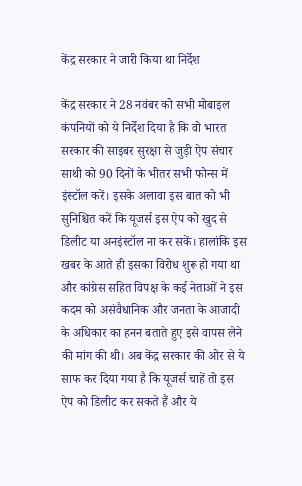केंद्र सरकार ने जारी किया था निर्देश

केंद्र सरकार ने 28 नवंबर को सभी मोबाइल कंपनियों को ये निर्देश दिया है कि वो भारत सरकार की साइबर सुरक्षा से जुड़ी ऐप संचार साथी को 90 दिनों के भीतर सभी फोन्स में इंस्टॉल करें। इसके अलावा इस बात को भी सुनिश्चित करें कि यूजर्स इस ऐप को खुद से डिलीट या अनइंस्टॉल ना कर सकें। हालांकि इस खबर के आते ही इसका विरोध शुरू हो गया था और कांग्रेस सहित विपक्ष के कई नेताओं ने इस कदम को असंवैधानिक और जनता के आजादी के अधिकार का हनन बताते हुए इसे वापस लेने की मांग की थी। अब केंद्र सरकार की ओर से ये साफ कर दिया गया है कि यूजर्स चाहें तो इस ऐप को डिलीट कर सकते हैं और ये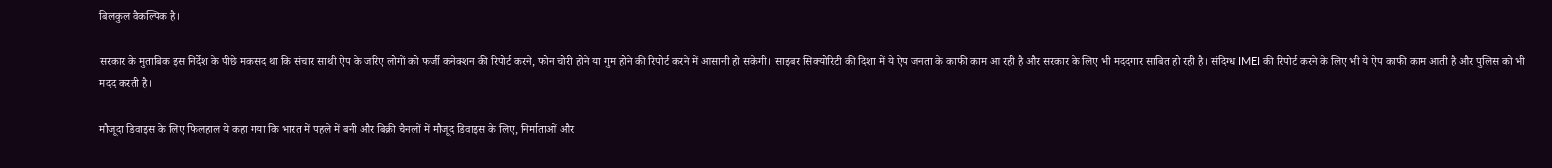बिलकुल वैकल्पिक है।

सरकार के मुताबिक इस निर्देश के पीछे मकसद था कि संचार साथी ऐप के जरिए लोगों को फर्जी कनेक्शन की रिपोर्ट करने, फोन चोरी होने या गुम होने की रिपोर्ट करने में आसानी हो सकेगी। साइबर सिक्योरिटी की दिशा में ये ऐप जनता के काफी काम आ रही है और सरकार के लिए भी मददगार साबित हो रही है। संदिग्ध IMEI की रिपोर्ट करने के लिए भी ये ऐप काफी काम आती है और पुलिस को भी मदद करती है।

मौजूदा डिवाइस के लिए फिलहाल ये कहा गया कि भारत में पहले में बनी और बिक्री चैनलों में मौजूद डिवाइस के लिए, निर्माताओं और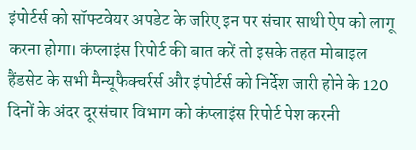इंपोर्टर्स को सॉफ्टवेयर अपडेट के जरिए इन पर संचार साथी ऐप को लागू करना होगा। कंप्लाइंस रिपोर्ट की बात करें तो इसके तहत मोबाइल हैंडसेट के सभी मैन्यूफैक्चर्रर्स और इंपोर्टर्स को निर्देश जारी होने के 120 दिनों के अंदर दूरसंचार विभाग को कंप्लाइंस रिपोर्ट पेश करनी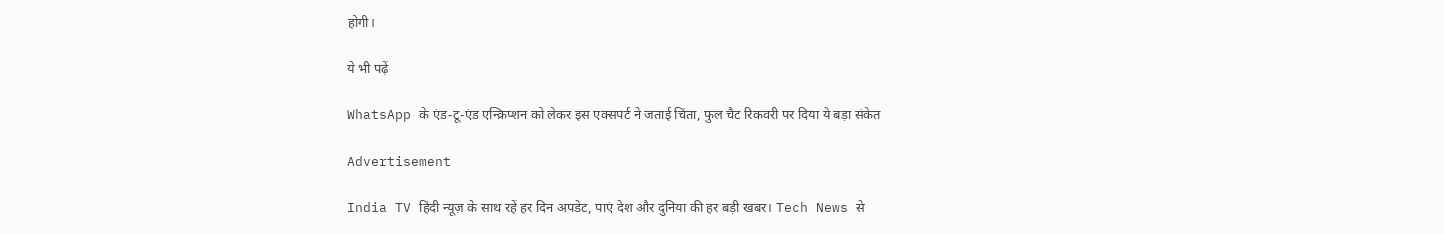होगी।

ये भी पढ़ें

WhatsApp के एंड-टू-एंड एन्क्रिप्शन को लेकर इस एक्सपर्ट ने जताई चिंता, फुल चैट रिकवरी पर दिया ये बड़ा संकेत

Advertisement

India TV हिंदी न्यूज़ के साथ रहें हर दिन अपडेट, पाएं देश और दुनिया की हर बड़ी खबर। Tech News से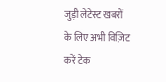जुड़ी लेटेस्ट खबरों के लिए अभी विज़िट करें टेक